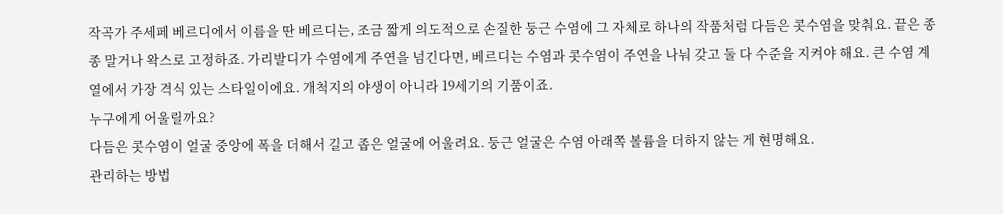작곡가 주세페 베르디에서 이름을 딴 베르디는, 조금 짧게 의도적으로 손질한 둥근 수염에 그 자체로 하나의 작품처럼 다듬은 콧수염을 맞춰요. 끝은 종종 말거나 왁스로 고정하죠. 가리발디가 수염에게 주연을 넘긴다면, 베르디는 수염과 콧수염이 주연을 나눠 갖고 둘 다 수준을 지켜야 해요. 큰 수염 계열에서 가장 격식 있는 스타일이에요. 개척지의 야생이 아니라 19세기의 기품이죠.
누구에게 어울릴까요?
다듬은 콧수염이 얼굴 중앙에 폭을 더해서 길고 좁은 얼굴에 어울려요. 둥근 얼굴은 수염 아래쪽 볼륨을 더하지 않는 게 현명해요.
관리하는 방법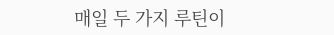매일 두 가지 루틴이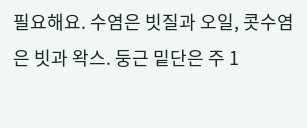필요해요. 수염은 빗질과 오일, 콧수염은 빗과 왁스. 둥근 밑단은 주 1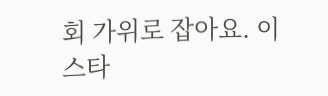회 가위로 잡아요. 이 스타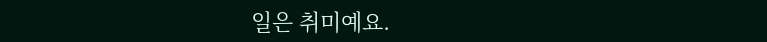일은 취미예요.